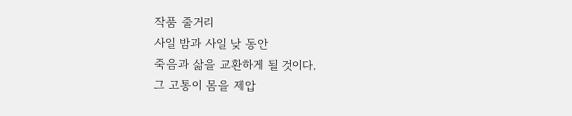작품 줄거리
사일 밤과 사일 낮 동안
죽음과 삶을 교환하게 될 것이다.
그 고통이 몸을 제압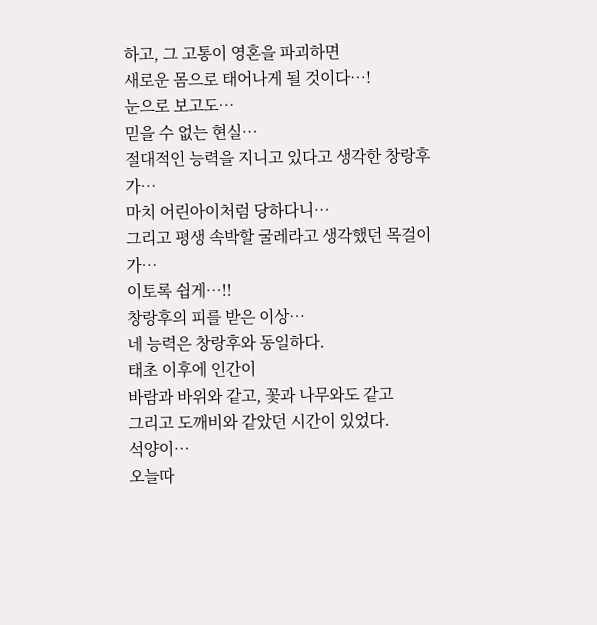하고, 그 고통이 영혼을 파괴하면
새로운 몸으로 태어나게 될 것이다…!
눈으로 보고도…
믿을 수 없는 현실…
절대적인 능력을 지니고 있다고 생각한 창랑후가…
마치 어린아이처럼 당하다니…
그리고 평생 속박할 굴레라고 생각했던 목걸이가…
이토록 쉽게…!!
창랑후의 피를 받은 이상…
네 능력은 창랑후와 동일하다.
태초 이후에 인간이
바람과 바위와 같고, 꽃과 나무와도 같고
그리고 도깨비와 같았던 시간이 있었다.
석양이…
오늘따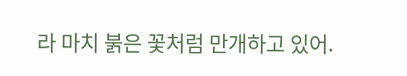라 마치 붉은 꽃처럼 만개하고 있어.